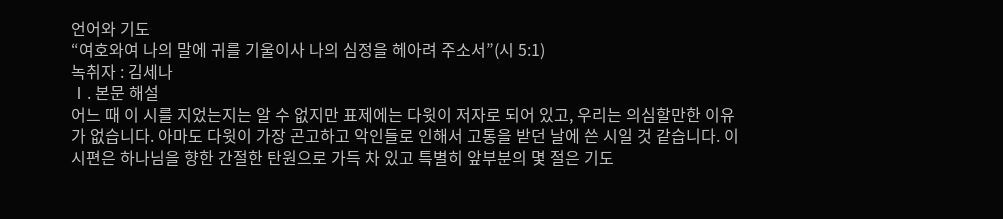언어와 기도
“여호와여 나의 말에 귀를 기울이사 나의 심정을 헤아려 주소서”(시 5:1)
녹취자 : 김세나
Ⅰ. 본문 해설
어느 때 이 시를 지었는지는 알 수 없지만 표제에는 다윗이 저자로 되어 있고, 우리는 의심할만한 이유가 없습니다. 아마도 다윗이 가장 곤고하고 악인들로 인해서 고통을 받던 날에 쓴 시일 것 같습니다. 이 시편은 하나님을 향한 간절한 탄원으로 가득 차 있고 특별히 앞부분의 몇 절은 기도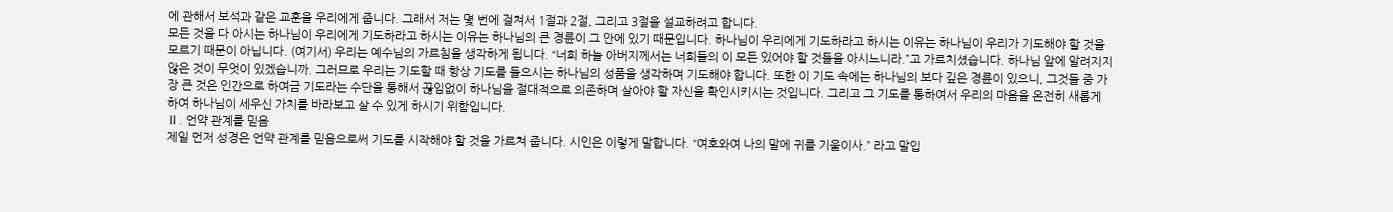에 관해서 보석과 같은 교훈을 우리에게 줍니다. 그래서 저는 몇 번에 걸쳐서 1절과 2절, 그리고 3절을 설교하려고 합니다.
모든 것을 다 아시는 하나님이 우리에게 기도하라고 하시는 이유는 하나님의 큰 경륜이 그 안에 있기 때문입니다. 하나님이 우리에게 기도하라고 하시는 이유는 하나님이 우리가 기도해야 할 것을 모르기 때문이 아닙니다. (여기서) 우리는 예수님의 가르침을 생각하게 됩니다. “너희 하늘 아버지께서는 너희들의 이 모든 있어야 할 것들을 아시느니라.”고 가르치셨습니다. 하나님 앞에 알려지지 않은 것이 무엇이 있겠습니까. 그러므로 우리는 기도할 때 항상 기도를 들으시는 하나님의 성품을 생각하며 기도해야 합니다. 또한 이 기도 속에는 하나님의 보다 깊은 경륜이 있으니, 그것들 중 가장 큰 것은 인간으로 하여금 기도라는 수단을 통해서 끊임없이 하나님을 절대적으로 의존하며 살아야 할 자신을 확인시키시는 것입니다. 그리고 그 기도를 통하여서 우리의 마음을 온전히 새롭게 하여 하나님이 세우신 가치를 바라보고 살 수 있게 하시기 위함입니다.
Ⅱ. 언약 관계를 믿음
제일 먼저 성경은 언약 관계를 믿음으로써 기도를 시작해야 할 것을 가르쳐 줍니다. 시인은 이렇게 말합니다. “여호와여 나의 말에 귀를 기울이사.” 라고 말입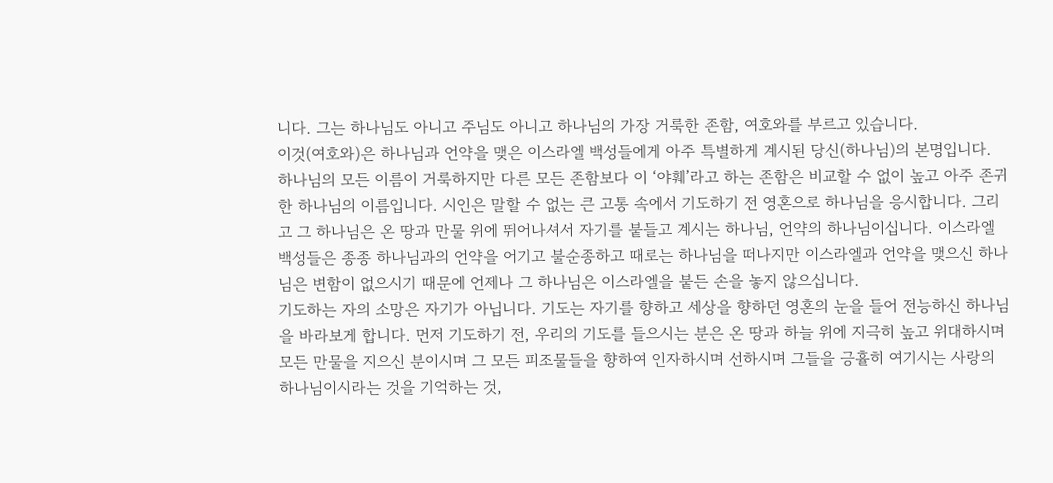니다. 그는 하나님도 아니고 주님도 아니고 하나님의 가장 거룩한 존함, 여호와를 부르고 있습니다.
이것(여호와)은 하나님과 언약을 맺은 이스라엘 백성들에게 아주 특별하게 계시된 당신(하나님)의 본명입니다. 하나님의 모든 이름이 거룩하지만 다른 모든 존함보다 이 ‘야훼’라고 하는 존함은 비교할 수 없이 높고 아주 존귀한 하나님의 이름입니다. 시인은 말할 수 없는 큰 고통 속에서 기도하기 전 영혼으로 하나님을 응시합니다. 그리고 그 하나님은 온 땅과 만물 위에 뛰어나셔서 자기를 붙들고 계시는 하나님, 언약의 하나님이십니다. 이스라엘 백성들은 종종 하나님과의 언약을 어기고 불순종하고 때로는 하나님을 떠나지만 이스라엘과 언약을 맺으신 하나님은 변함이 없으시기 때문에 언제나 그 하나님은 이스라엘을 붙든 손을 놓지 않으십니다.
기도하는 자의 소망은 자기가 아닙니다. 기도는 자기를 향하고 세상을 향하던 영혼의 눈을 들어 전능하신 하나님을 바라보게 합니다. 먼저 기도하기 전, 우리의 기도를 들으시는 분은 온 땅과 하늘 위에 지극히 높고 위대하시며 모든 만물을 지으신 분이시며 그 모든 피조물들을 향하여 인자하시며 선하시며 그들을 긍휼히 여기시는 사랑의 하나님이시라는 것을 기억하는 것,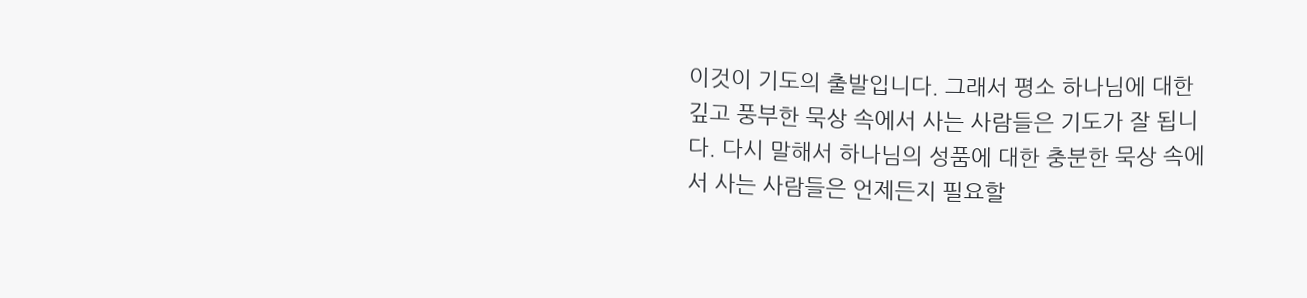이것이 기도의 출발입니다. 그래서 평소 하나님에 대한 깊고 풍부한 묵상 속에서 사는 사람들은 기도가 잘 됩니다. 다시 말해서 하나님의 성품에 대한 충분한 묵상 속에서 사는 사람들은 언제든지 필요할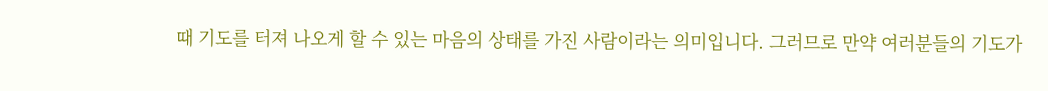때 기도를 터져 나오게 할 수 있는 마음의 상태를 가진 사람이라는 의미입니다. 그러므로 만약 여러분들의 기도가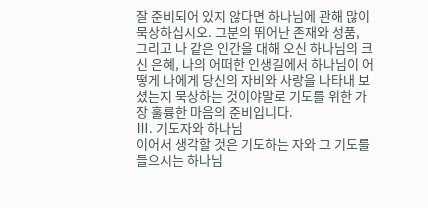잘 준비되어 있지 않다면 하나님에 관해 많이 묵상하십시오. 그분의 뛰어난 존재와 성품, 그리고 나 같은 인간을 대해 오신 하나님의 크신 은혜, 나의 어떠한 인생길에서 하나님이 어떻게 나에게 당신의 자비와 사랑을 나타내 보셨는지 묵상하는 것이야말로 기도를 위한 가장 훌륭한 마음의 준비입니다.
Ⅲ. 기도자와 하나님
이어서 생각할 것은 기도하는 자와 그 기도를 들으시는 하나님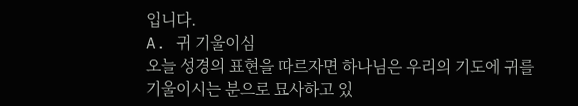입니다.
A. 귀 기울이심
오늘 성경의 표현을 따르자면 하나님은 우리의 기도에 귀를 기울이시는 분으로 묘사하고 있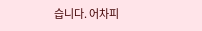습니다. 어차피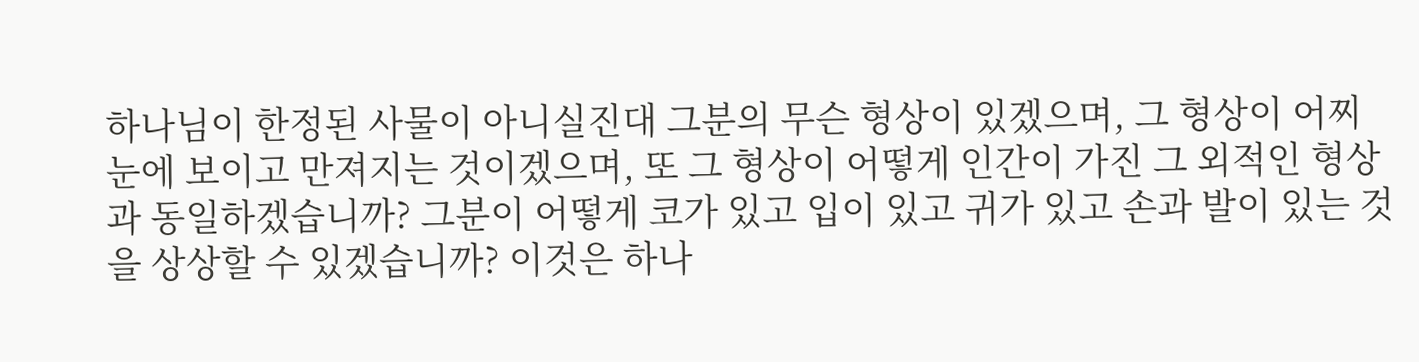하나님이 한정된 사물이 아니실진대 그분의 무슨 형상이 있겠으며, 그 형상이 어찌 눈에 보이고 만져지는 것이겠으며, 또 그 형상이 어떻게 인간이 가진 그 외적인 형상과 동일하겠습니까? 그분이 어떻게 코가 있고 입이 있고 귀가 있고 손과 발이 있는 것을 상상할 수 있겠습니까? 이것은 하나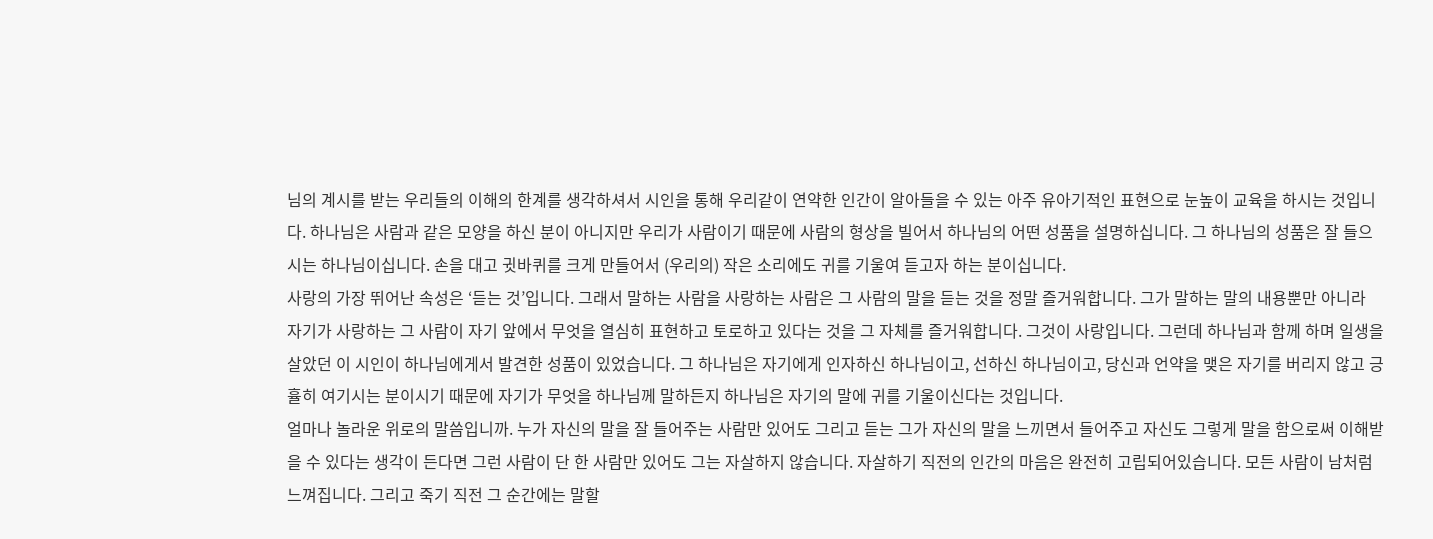님의 계시를 받는 우리들의 이해의 한계를 생각하셔서 시인을 통해 우리같이 연약한 인간이 알아들을 수 있는 아주 유아기적인 표현으로 눈높이 교육을 하시는 것입니다. 하나님은 사람과 같은 모양을 하신 분이 아니지만 우리가 사람이기 때문에 사람의 형상을 빌어서 하나님의 어떤 성품을 설명하십니다. 그 하나님의 성품은 잘 들으시는 하나님이십니다. 손을 대고 귓바퀴를 크게 만들어서 (우리의) 작은 소리에도 귀를 기울여 듣고자 하는 분이십니다.
사랑의 가장 뛰어난 속성은 ‘듣는 것’입니다. 그래서 말하는 사람을 사랑하는 사람은 그 사람의 말을 듣는 것을 정말 즐거워합니다. 그가 말하는 말의 내용뿐만 아니라 자기가 사랑하는 그 사람이 자기 앞에서 무엇을 열심히 표현하고 토로하고 있다는 것을 그 자체를 즐거워합니다. 그것이 사랑입니다. 그런데 하나님과 함께 하며 일생을 살았던 이 시인이 하나님에게서 발견한 성품이 있었습니다. 그 하나님은 자기에게 인자하신 하나님이고, 선하신 하나님이고, 당신과 언약을 맺은 자기를 버리지 않고 긍휼히 여기시는 분이시기 때문에 자기가 무엇을 하나님께 말하든지 하나님은 자기의 말에 귀를 기울이신다는 것입니다.
얼마나 놀라운 위로의 말씀입니까. 누가 자신의 말을 잘 들어주는 사람만 있어도 그리고 듣는 그가 자신의 말을 느끼면서 들어주고 자신도 그렇게 말을 함으로써 이해받을 수 있다는 생각이 든다면 그런 사람이 단 한 사람만 있어도 그는 자살하지 않습니다. 자살하기 직전의 인간의 마음은 완전히 고립되어있습니다. 모든 사람이 남처럼 느껴집니다. 그리고 죽기 직전 그 순간에는 말할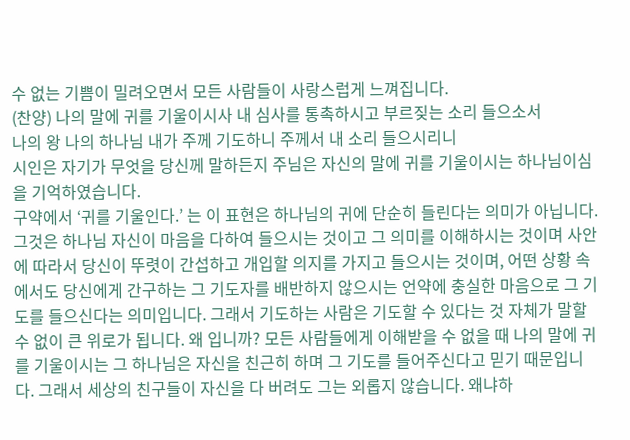수 없는 기쁨이 밀려오면서 모든 사람들이 사랑스럽게 느껴집니다.
(찬양) 나의 말에 귀를 기울이시사 내 심사를 통촉하시고 부르짖는 소리 들으소서
나의 왕 나의 하나님 내가 주께 기도하니 주께서 내 소리 들으시리니
시인은 자기가 무엇을 당신께 말하든지 주님은 자신의 말에 귀를 기울이시는 하나님이심을 기억하였습니다.
구약에서 ‘귀를 기울인다.’ 는 이 표현은 하나님의 귀에 단순히 들린다는 의미가 아닙니다. 그것은 하나님 자신이 마음을 다하여 들으시는 것이고 그 의미를 이해하시는 것이며 사안에 따라서 당신이 뚜렷이 간섭하고 개입할 의지를 가지고 들으시는 것이며, 어떤 상황 속에서도 당신에게 간구하는 그 기도자를 배반하지 않으시는 언약에 충실한 마음으로 그 기도를 들으신다는 의미입니다. 그래서 기도하는 사람은 기도할 수 있다는 것 자체가 말할 수 없이 큰 위로가 됩니다. 왜 입니까? 모든 사람들에게 이해받을 수 없을 때 나의 말에 귀를 기울이시는 그 하나님은 자신을 친근히 하며 그 기도를 들어주신다고 믿기 때문입니다. 그래서 세상의 친구들이 자신을 다 버려도 그는 외롭지 않습니다. 왜냐하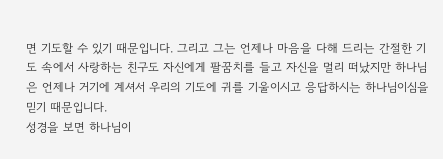면 기도할 수 있기 때문입니다. 그리고 그는 언제나 마음을 다해 드리는 간절한 기도 속에서 사랑하는 친구도 자신에게 팔꿈치를 들고 자신을 멀리 떠났지만 하나님은 언제나 거기에 계셔서 우리의 기도에 귀를 기울이시고 응답하시는 하나님이심을 믿기 때문입니다.
성경을 보면 하나님이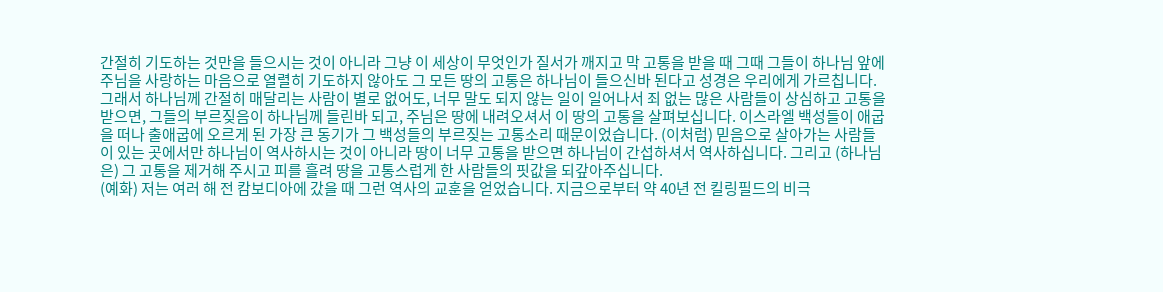간절히 기도하는 것만을 들으시는 것이 아니라 그냥 이 세상이 무엇인가 질서가 깨지고 막 고통을 받을 때 그때 그들이 하나님 앞에 주님을 사랑하는 마음으로 열렬히 기도하지 않아도 그 모든 땅의 고통은 하나님이 들으신바 된다고 성경은 우리에게 가르칩니다. 그래서 하나님께 간절히 매달리는 사람이 별로 없어도, 너무 말도 되지 않는 일이 일어나서 죄 없는 많은 사람들이 상심하고 고통을 받으면, 그들의 부르짖음이 하나님께 들린바 되고, 주님은 땅에 내려오셔서 이 땅의 고통을 살펴보십니다. 이스라엘 백성들이 애굽을 떠나 출애굽에 오르게 된 가장 큰 동기가 그 백성들의 부르짖는 고통소리 때문이었습니다. (이처럼) 믿음으로 살아가는 사람들이 있는 곳에서만 하나님이 역사하시는 것이 아니라 땅이 너무 고통을 받으면 하나님이 간섭하셔서 역사하십니다. 그리고 (하나님은) 그 고통을 제거해 주시고 피를 흘려 땅을 고통스럽게 한 사람들의 핏값을 되갚아주십니다.
(예화) 저는 여러 해 전 캄보디아에 갔을 때 그런 역사의 교훈을 얻었습니다. 지금으로부터 약 40년 전 킬링필드의 비극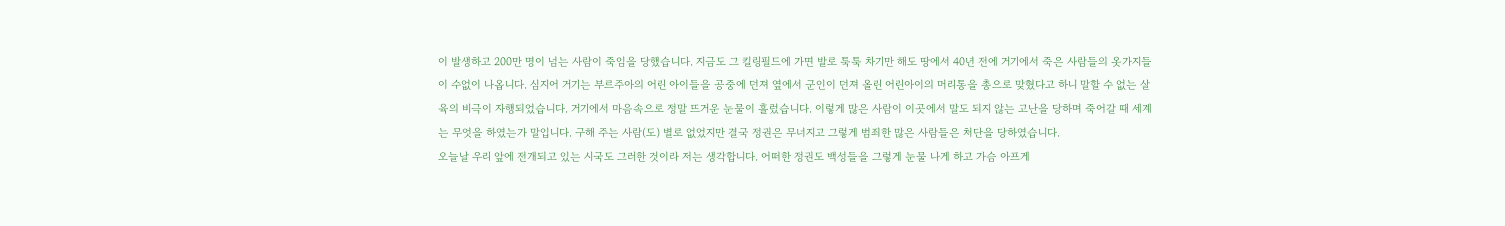이 발생하고 200만 명이 넘는 사람이 죽임을 당했습니다. 지금도 그 킬링필드에 가면 발로 툭툭 차기만 해도 땅에서 40년 전에 거기에서 죽은 사람들의 옷가지들이 수없이 나옵니다. 심지어 거기는 부르주아의 어린 아이들을 공중에 던져 옆에서 군인이 던져 올린 어린아이의 머리통을 총으로 맞혔다고 하니 말할 수 없는 살육의 비극이 자행되었습니다. 거기에서 마음속으로 정말 뜨거운 눈물이 흘렀습니다. 이렇게 많은 사람이 이곳에서 말도 되지 않는 고난을 당하며 죽어갈 때 세계는 무엇을 하였는가 말입니다. 구해 주는 사람(도) 별로 없었지만 결국 정권은 무너지고 그렇게 범죄한 많은 사람들은 처단을 당하였습니다.
오늘날 우리 앞에 전개되고 있는 시국도 그러한 것이라 저는 생각합니다. 어떠한 정권도 백성들을 그렇게 눈물 나게 하고 가슴 아프게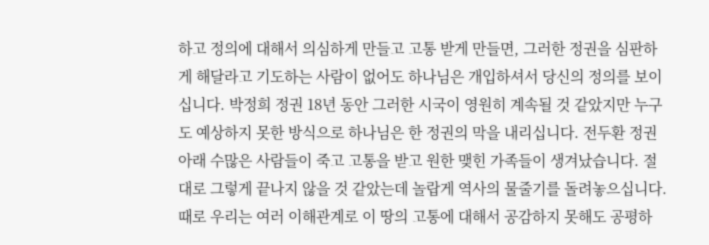하고 정의에 대해서 의심하게 만들고 고통 받게 만들면, 그러한 정권을 심판하게 해달라고 기도하는 사람이 없어도 하나님은 개입하셔서 당신의 정의를 보이십니다. 박정희 정권 18년 동안 그러한 시국이 영원히 계속될 것 같았지만 누구도 예상하지 못한 방식으로 하나님은 한 정권의 막을 내리십니다. 전두환 정권 아래 수많은 사람들이 죽고 고통을 받고 원한 맺힌 가족들이 생겨났습니다. 절대로 그렇게 끝나지 않을 것 같았는데 놀랍게 역사의 물줄기를 돌려놓으십니다. 때로 우리는 여러 이해관계로 이 땅의 고통에 대해서 공감하지 못해도 공평하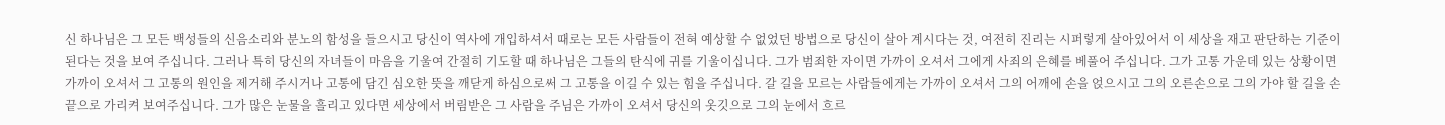신 하나님은 그 모든 백성들의 신음소리와 분노의 함성을 들으시고 당신이 역사에 개입하셔서 때로는 모든 사람들이 전혀 예상할 수 없었던 방법으로 당신이 살아 계시다는 것, 여전히 진리는 시퍼렇게 살아있어서 이 세상을 재고 판단하는 기준이 된다는 것을 보여 주십니다. 그러나 특히 당신의 자녀들이 마음을 기울여 간절히 기도할 때 하나님은 그들의 탄식에 귀를 기울이십니다. 그가 범죄한 자이면 가까이 오셔서 그에게 사죄의 은혜를 베풀어 주십니다. 그가 고통 가운데 있는 상황이면 가까이 오셔서 그 고통의 원인을 제거해 주시거나 고통에 담긴 심오한 뜻을 깨닫게 하심으로써 그 고통을 이길 수 있는 힘을 주십니다. 갈 길을 모르는 사람들에게는 가까이 오셔서 그의 어깨에 손을 얹으시고 그의 오른손으로 그의 가야 할 길을 손끝으로 가리켜 보여주십니다. 그가 많은 눈물을 흘리고 있다면 세상에서 버림받은 그 사람을 주님은 가까이 오셔서 당신의 옷깃으로 그의 눈에서 흐르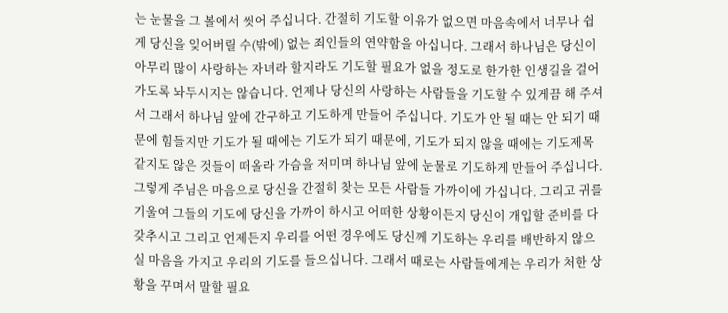는 눈물을 그 볼에서 씻어 주십니다. 간절히 기도할 이유가 없으면 마음속에서 너무나 쉽게 당신을 잊어버릴 수(밖에) 없는 죄인들의 연약함을 아십니다. 그래서 하나님은 당신이 아무리 많이 사랑하는 자녀라 할지라도 기도할 필요가 없을 정도로 한가한 인생길을 걸어가도록 놔두시지는 않습니다. 언제나 당신의 사랑하는 사람들을 기도할 수 있게끔 해 주셔서 그래서 하나님 앞에 간구하고 기도하게 만들어 주십니다. 기도가 안 될 때는 안 되기 때문에 힘들지만 기도가 될 때에는 기도가 되기 때문에, 기도가 되지 않을 때에는 기도제목 같지도 않은 것들이 떠올라 가슴을 저미며 하나님 앞에 눈물로 기도하게 만들어 주십니다. 그렇게 주님은 마음으로 당신을 간절히 찾는 모든 사람들 가까이에 가십니다. 그리고 귀를 기울여 그들의 기도에 당신을 가까이 하시고 어떠한 상황이든지 당신이 개입할 준비를 다 갖추시고 그리고 언제든지 우리를 어떤 경우에도 당신께 기도하는 우리를 배반하지 않으실 마음을 가지고 우리의 기도를 들으십니다. 그래서 때로는 사람들에게는 우리가 처한 상황을 꾸며서 말할 필요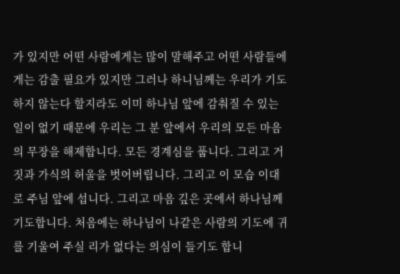가 있지만 어떤 사람에게는 많이 말해주고 어떤 사람들에게는 감출 필요가 있지만 그러나 하니님께는 우리가 기도하지 않는다 할지라도 이미 하나님 앞에 감춰질 수 있는 일이 없기 때문에 우리는 그 분 앞에서 우리의 모든 마음의 무장을 해제합니다. 모든 경계심을 풉니다. 그리고 거짓과 가식의 허울을 벗어버립니다. 그리고 이 모습 이대로 주님 앞에 섭니다. 그리고 마음 깊은 곳에서 하나님께 기도합니다. 처음에는 하나님이 나같은 사람의 기도에 귀를 기울여 주실 리가 없다는 의심이 들기도 합니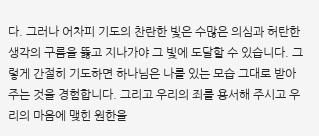다. 그러나 어차피 기도의 찬란한 빛은 수많은 의심과 허탄한 생각의 구름을 뚫고 지나가야 그 빛에 도달할 수 있습니다. 그렇게 간절히 기도하면 하나님은 나를 있는 모습 그대로 받아주는 것을 경험합니다. 그리고 우리의 죄를 용서해 주시고 우리의 마음에 맺힌 원한을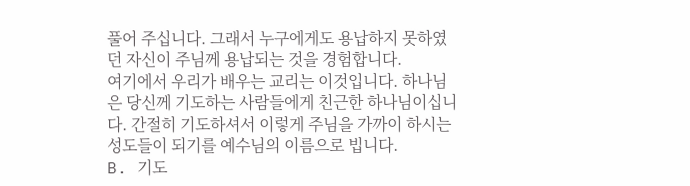풀어 주십니다. 그래서 누구에게도 용납하지 못하였던 자신이 주님께 용납되는 것을 경험합니다.
여기에서 우리가 배우는 교리는 이것입니다. 하나님은 당신께 기도하는 사람들에게 친근한 하나님이십니다. 간절히 기도하셔서 이렇게 주님을 가까이 하시는 성도들이 되기를 예수님의 이름으로 빕니다.
B. 기도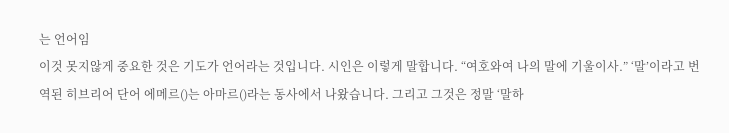는 언어임
이것 못지않게 중요한 것은 기도가 언어라는 것입니다. 시인은 이렇게 말합니다. “여호와여 나의 말에 기울이사.” ‘말’이라고 번역된 히브리어 단어 에메르()는 아마르()라는 동사에서 나왔습니다. 그리고 그것은 정말 ‘말하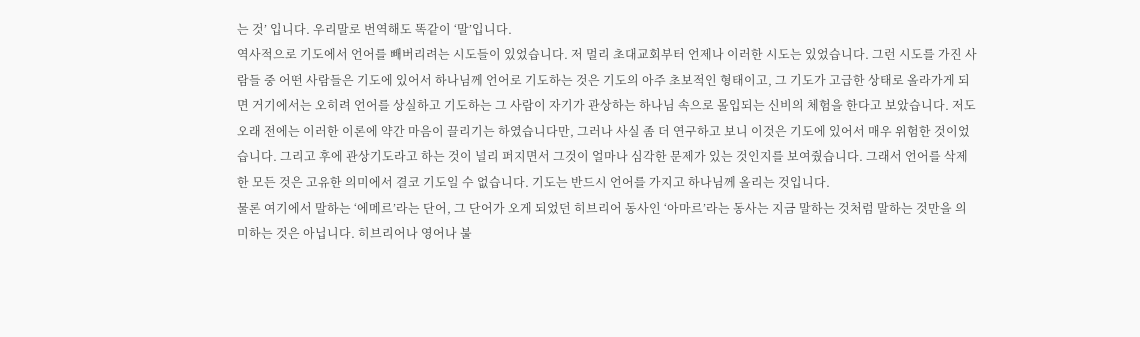는 것’ 입니다. 우리말로 번역해도 똑같이 ‘말’입니다.
역사적으로 기도에서 언어를 빼버리려는 시도들이 있었습니다. 저 멀리 초대교회부터 언제나 이러한 시도는 있었습니다. 그런 시도를 가진 사람들 중 어떤 사람들은 기도에 있어서 하나님께 언어로 기도하는 것은 기도의 아주 초보적인 형태이고, 그 기도가 고급한 상태로 올라가게 되면 거기에서는 오히려 언어를 상실하고 기도하는 그 사람이 자기가 관상하는 하나님 속으로 몰입되는 신비의 체험을 한다고 보았습니다. 저도 오래 전에는 이러한 이론에 약간 마음이 끌리기는 하였습니다만, 그러나 사실 좀 더 연구하고 보니 이것은 기도에 있어서 매우 위험한 것이었습니다. 그리고 후에 관상기도라고 하는 것이 널리 퍼지면서 그것이 얼마나 심각한 문제가 있는 것인지를 보여줬습니다. 그래서 언어를 삭제한 모든 것은 고유한 의미에서 결코 기도일 수 없습니다. 기도는 반드시 언어를 가지고 하나님께 올리는 것입니다.
물론 여기에서 말하는 ‘에메르’라는 단어, 그 단어가 오게 되었던 히브리어 동사인 ‘아마르’라는 동사는 지금 말하는 것처럼 말하는 것만을 의미하는 것은 아닙니다. 히브리어나 영어나 불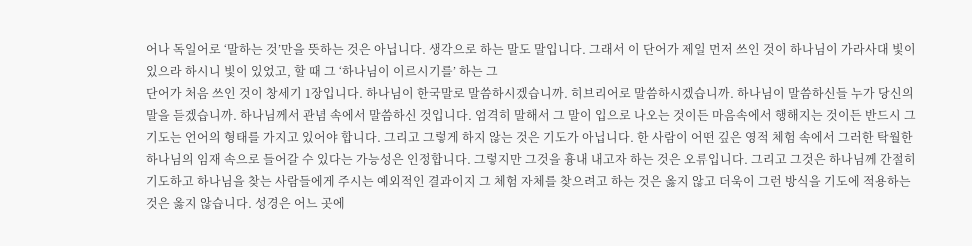어나 독일어로 ‘말하는 것’만을 뜻하는 것은 아닙니다. 생각으로 하는 말도 말입니다. 그래서 이 단어가 제일 먼저 쓰인 것이 하나님이 가라사대 빛이 있으라 하시니 빛이 있었고, 할 때 그 ‘하나님이 이르시기를’ 하는 그
단어가 처음 쓰인 것이 창세기 1장입니다. 하나님이 한국말로 말씀하시겠습니까. 히브리어로 말씀하시겠습니까. 하나님이 말씀하신들 누가 당신의 말을 듣겠습니까. 하나님께서 관념 속에서 말씀하신 것입니다. 엄격히 말해서 그 말이 입으로 나오는 것이든 마음속에서 행해지는 것이든 반드시 그 기도는 언어의 형태를 가지고 있어야 합니다. 그리고 그렇게 하지 않는 것은 기도가 아닙니다. 한 사람이 어떤 깊은 영적 체험 속에서 그러한 탁월한 하나님의 임재 속으로 들어갈 수 있다는 가능성은 인정합니다. 그렇지만 그것을 흉내 내고자 하는 것은 오류입니다. 그리고 그것은 하나님께 간절히 기도하고 하나님을 찾는 사람들에게 주시는 예외적인 결과이지 그 체험 자체를 찾으려고 하는 것은 옳지 않고 더욱이 그런 방식을 기도에 적용하는 것은 옳지 않습니다. 성경은 어느 곳에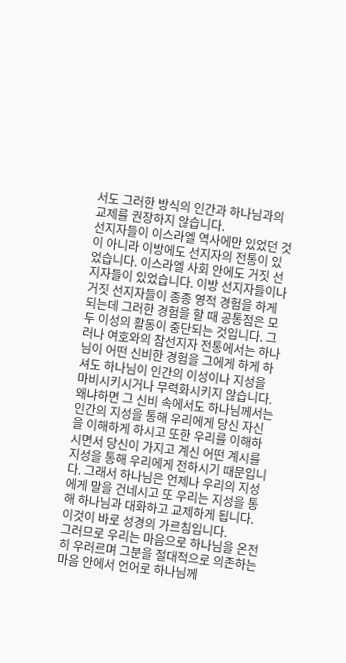서도 그러한 방식의 인간과 하나님과의 교제를 권장하지 않습니다.
선지자들이 이스라엘 역사에만 있었던 것이 아니라 이방에도 선지자의 전통이 있었습니다. 이스라엘 사회 안에도 거짓 선지자들이 있었습니다. 이방 선지자들이나 거짓 선지자들이 종종 영적 경험을 하게 되는데 그러한 경험을 할 때 공통점은 모두 이성의 활동이 중단되는 것입니다. 그러나 여호와의 참선지자 전통에서는 하나님이 어떤 신비한 경험을 그에게 하게 하셔도 하나님이 인간의 이성이나 지성을 마비시키시거나 무력화시키지 않습니다. 왜냐하면 그 신비 속에서도 하나님께서는 인간의 지성을 통해 우리에게 당신 자신을 이해하게 하시고 또한 우리를 이해하시면서 당신이 가지고 계신 어떤 계시를 지성을 통해 우리에게 전하시기 때문입니다. 그래서 하나님은 언제나 우리의 지성에게 말을 건네시고 또 우리는 지성을 통해 하나님과 대화하고 교제하게 됩니다. 이것이 바로 성경의 가르침입니다.
그러므로 우리는 마음으로 하나님을 온전히 우러르며 그분을 절대적으로 의존하는 마음 안에서 언어로 하나님께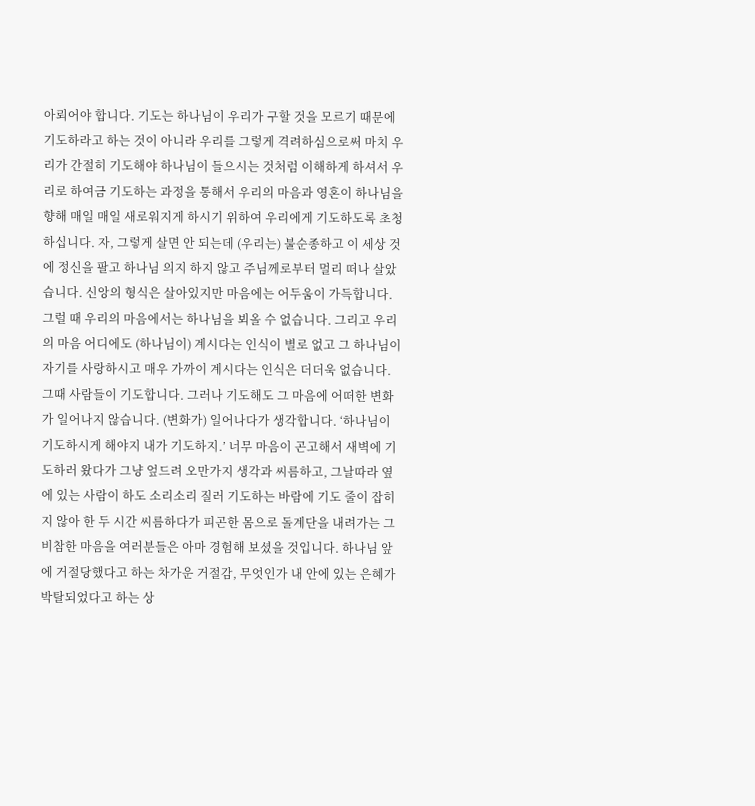아뢰어야 합니다. 기도는 하나님이 우리가 구할 것을 모르기 때문에 기도하라고 하는 것이 아니라 우리를 그렇게 격려하심으로써 마치 우리가 간절히 기도해야 하나님이 들으시는 것처럼 이해하게 하셔서 우리로 하여금 기도하는 과정을 통해서 우리의 마음과 영혼이 하나님을 향해 매일 매일 새로워지게 하시기 위하여 우리에게 기도하도록 초청하십니다. 자, 그렇게 살면 안 되는데 (우리는) 불순종하고 이 세상 것에 정신을 팔고 하나님 의지 하지 않고 주님께로부터 멀리 떠나 살았습니다. 신앙의 형식은 살아있지만 마음에는 어두움이 가득합니다. 그럴 때 우리의 마음에서는 하나님을 뵈올 수 없습니다. 그리고 우리의 마음 어디에도 (하나님이) 계시다는 인식이 별로 없고 그 하나님이 자기를 사랑하시고 매우 가까이 계시다는 인식은 더더욱 없습니다. 그때 사람들이 기도합니다. 그러나 기도해도 그 마음에 어떠한 변화가 일어나지 않습니다. (변화가) 일어나다가 생각합니다. ‘하나님이 기도하시게 해야지 내가 기도하지.’ 너무 마음이 곤고해서 새벽에 기도하러 왔다가 그냥 엎드려 오만가지 생각과 씨름하고, 그날따라 옆에 있는 사람이 하도 소리소리 질러 기도하는 바람에 기도 줄이 잡히지 않아 한 두 시간 씨름하다가 피곤한 몸으로 돌계단을 내려가는 그 비참한 마음을 여러분들은 아마 경험해 보셨을 것입니다. 하나님 앞에 거절당했다고 하는 차가운 거절감, 무엇인가 내 안에 있는 은혜가 박탈되었다고 하는 상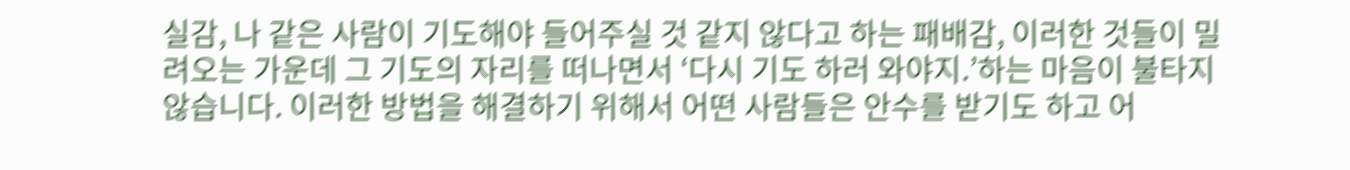실감, 나 같은 사람이 기도해야 들어주실 것 같지 않다고 하는 패배감, 이러한 것들이 밀려오는 가운데 그 기도의 자리를 떠나면서 ‘다시 기도 하러 와야지.’하는 마음이 불타지 않습니다. 이러한 방법을 해결하기 위해서 어떤 사람들은 안수를 받기도 하고 어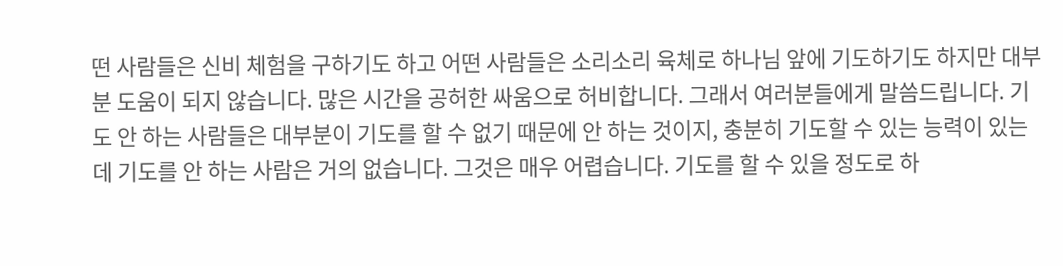떤 사람들은 신비 체험을 구하기도 하고 어떤 사람들은 소리소리 육체로 하나님 앞에 기도하기도 하지만 대부분 도움이 되지 않습니다. 많은 시간을 공허한 싸움으로 허비합니다. 그래서 여러분들에게 말씀드립니다. 기도 안 하는 사람들은 대부분이 기도를 할 수 없기 때문에 안 하는 것이지, 충분히 기도할 수 있는 능력이 있는데 기도를 안 하는 사람은 거의 없습니다. 그것은 매우 어렵습니다. 기도를 할 수 있을 정도로 하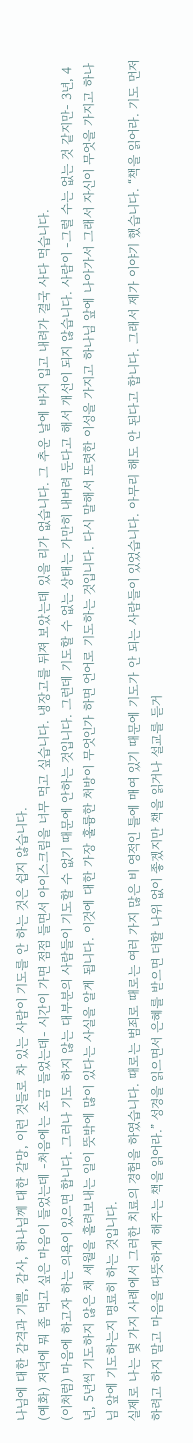나님에 대한 감격과 기쁨, 감사, 하나님께 대한 갈망, 이런 것들로 차 있는 사람이 기도를 안 하는 것은 쉽지 않습니다.
(예화) 저녁에 뭐 좀 먹고 싶은 마음이 들었는데 -처음에는 조금 들었는데- 시간이 가면 점점 들면서 아이스크림을 너무 먹고 싶습니다. 냉장고를 뒤져 보았는데 있을 리가 없습니다. 그 추운 날에 바지 입고 내려가 결국 사다 먹습니다.
(이처럼) 마음에 하고자 하는 의욕이 있으면 합니다. 그러나 기도 하지 않는 대부분의 사람들이 기도할 수 없기 때문에 안하는 것입니다. 그런데 기도할 수 없는 상태는 가만히 내버려 둔다고 해서 개선이 되지 않습니다. 사람이 -그럴 수는 없는 것 같지만- 3년, 4년, 5년씩 기도하지 않은 채 세월을 흘려보내는 일이 뜻밖에 많이 있다는 사실을 알게 됩니다. 이것에 대한 가장 훌륭한 처방이 무엇인가 하면 언어로 기도하는 것입니다. 다시 말해서 또렷한 이성을 가지고 하나님 앞에 나아가서 그래서 자신이 무엇을 가지고 하나님 앞에 기도하는지 명료히 하는 것입니다.
실제로 나는 몇 가지 사례에서 그러한 치료의 경험을 하였습니다. 때로는 범죄로 때로는 여러 가지 많은 비 영적인 틀에 매여 있기 때문에 기도가 안 되는 사람들이 있었습니다. 아무리 해도 안 된다고 합니다. 그래서 제가 이야기 했습니다. “책을 읽어라. 기도 먼저 하려고 하지 말고 마음을 따뜻하게 해주는 책을 읽어라.” 성경을 읽으면서 은혜를 받으면 더할 나위 없이 좋겠지만 책을 읽거나 설교를 듣거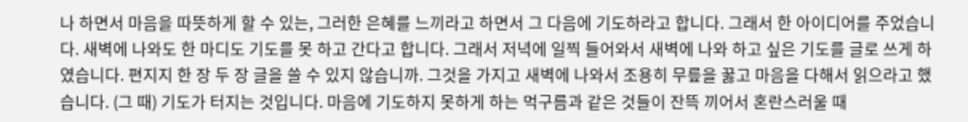나 하면서 마음을 따뜻하게 할 수 있는, 그러한 은혜를 느끼라고 하면서 그 다음에 기도하라고 합니다. 그래서 한 아이디어를 주었습니다. 새벽에 나와도 한 마디도 기도를 못 하고 간다고 합니다. 그래서 저녁에 일찍 들어와서 새벽에 나와 하고 싶은 기도를 글로 쓰게 하였습니다. 편지지 한 장 두 장 글을 쓸 수 있지 않습니까. 그것을 가지고 새벽에 나와서 조용히 무릎을 꿇고 마음을 다해서 읽으라고 했습니다. (그 때) 기도가 터지는 것입니다. 마음에 기도하지 못하게 하는 먹구름과 같은 것들이 잔뜩 끼어서 혼란스러울 때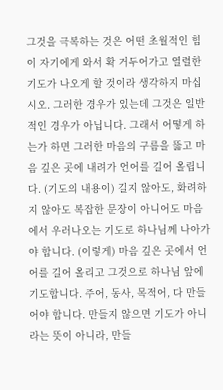그것을 극복하는 것은 어떤 초월적인 힘이 자기에게 와서 확 거두어가고 열렬한 기도가 나오게 할 것이라 생각하지 마십시오. 그러한 경우가 있는데 그것은 일반적인 경우가 아닙니다. 그래서 어떻게 하는가 하면 그러한 마음의 구름을 뚫고 마음 깊은 곳에 내려가 언어를 길어 올립니다. (기도의 내용이) 길지 않아도, 화려하지 않아도 복잡한 문장이 아니어도 마음에서 우러나오는 기도로 하나님께 나아가야 합니다. (이렇게) 마음 깊은 곳에서 언어를 길어 올리고 그것으로 하나님 앞에 기도합니다. 주어, 동사, 목적어, 다 만들어야 합니다. 만들지 않으면 기도가 아니라는 뜻이 아니라, 만들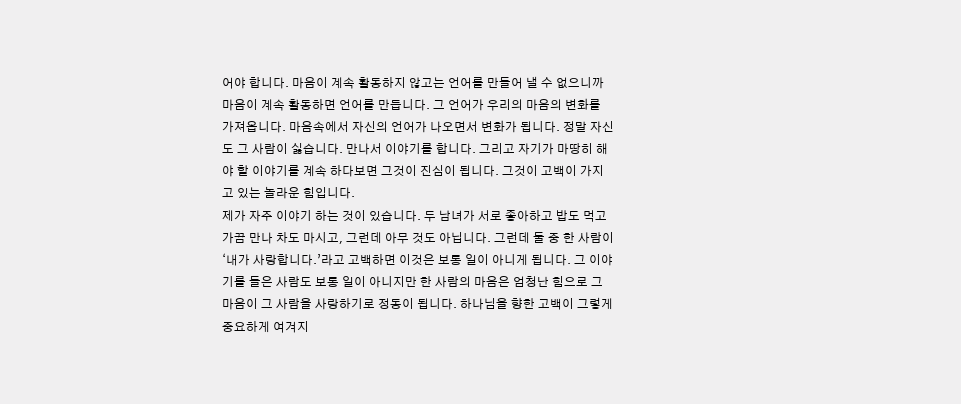어야 합니다. 마음이 계속 활동하지 않고는 언어를 만들어 낼 수 없으니까 마음이 계속 활동하면 언어를 만듭니다. 그 언어가 우리의 마음의 변화를 가져옵니다. 마음속에서 자신의 언어가 나오면서 변화가 됩니다. 정말 자신도 그 사람이 싫습니다. 만나서 이야기를 합니다. 그리고 자기가 마땅히 해야 할 이야기를 계속 하다보면 그것이 진심이 됩니다. 그것이 고백이 가지고 있는 놀라운 힘입니다.
제가 자주 이야기 하는 것이 있습니다. 두 남녀가 서로 좋아하고 밥도 먹고 가끔 만나 차도 마시고, 그런데 아무 것도 아닙니다. 그런데 둘 중 한 사람이 ‘내가 사랑합니다.’라고 고백하면 이것은 보통 일이 아니게 됩니다. 그 이야기를 들은 사람도 보통 일이 아니지만 한 사람의 마음은 엄청난 힘으로 그 마음이 그 사람을 사랑하기로 정동이 됩니다. 하나님을 향한 고백이 그렇게 중요하게 여겨지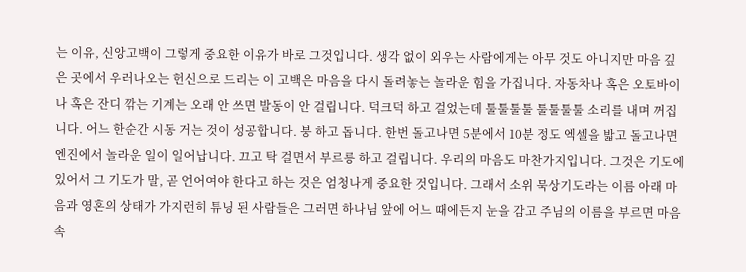는 이유, 신앙고백이 그렇게 중요한 이유가 바로 그것입니다. 생각 없이 외우는 사람에게는 아무 것도 아니지만 마음 깊은 곳에서 우러나오는 헌신으로 드리는 이 고백은 마음을 다시 돌려놓는 놀라운 힘을 가집니다. 자동차나 혹은 오토바이나 혹은 잔디 깎는 기계는 오래 안 쓰면 발동이 안 걸립니다. 덕크덕 하고 걸었는데 툴툴툴툴 툴툴툴툴 소리를 내며 꺼집니다. 어느 한순간 시동 거는 것이 성공합니다. 붕 하고 돕니다. 한번 돌고나면 5분에서 10분 정도 엑셀을 밟고 돌고나면 엔진에서 놀라운 일이 일어납니다. 끄고 탁 걸면서 부르릉 하고 걸립니다. 우리의 마음도 마찬가지입니다. 그것은 기도에 있어서 그 기도가 말, 곧 언어여야 한다고 하는 것은 엄청나게 중요한 것입니다. 그래서 소위 묵상기도라는 이름 아래 마음과 영혼의 상태가 가지런히 튜닝 된 사람들은 그러면 하나님 앞에 어느 때에든지 눈을 감고 주님의 이름을 부르면 마음속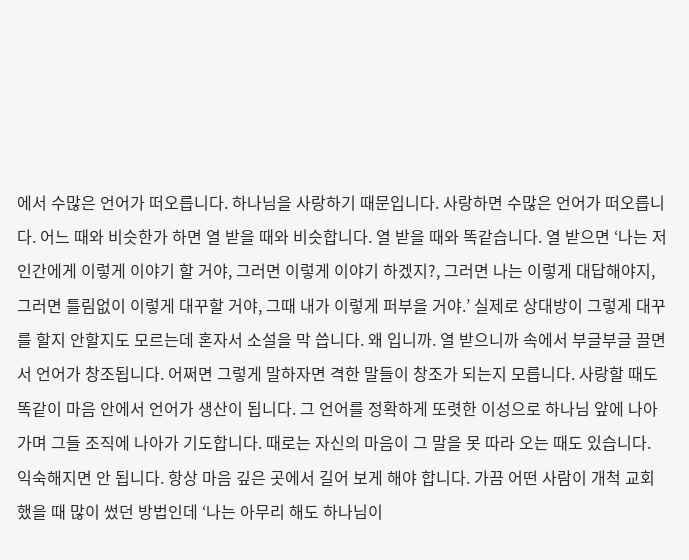에서 수많은 언어가 떠오릅니다. 하나님을 사랑하기 때문입니다. 사랑하면 수많은 언어가 떠오릅니다. 어느 때와 비슷한가 하면 열 받을 때와 비슷합니다. 열 받을 때와 똑같습니다. 열 받으면 ‘나는 저 인간에게 이렇게 이야기 할 거야, 그러면 이렇게 이야기 하겠지?, 그러면 나는 이렇게 대답해야지, 그러면 틀림없이 이렇게 대꾸할 거야, 그때 내가 이렇게 퍼부을 거야.’ 실제로 상대방이 그렇게 대꾸를 할지 안할지도 모르는데 혼자서 소설을 막 씁니다. 왜 입니까. 열 받으니까 속에서 부글부글 끌면서 언어가 창조됩니다. 어쩌면 그렇게 말하자면 격한 말들이 창조가 되는지 모릅니다. 사랑할 때도 똑같이 마음 안에서 언어가 생산이 됩니다. 그 언어를 정확하게 또렷한 이성으로 하나님 앞에 나아가며 그들 조직에 나아가 기도합니다. 때로는 자신의 마음이 그 말을 못 따라 오는 때도 있습니다. 익숙해지면 안 됩니다. 항상 마음 깊은 곳에서 길어 보게 해야 합니다. 가끔 어떤 사람이 개척 교회 했을 때 많이 썼던 방법인데 ‘나는 아무리 해도 하나님이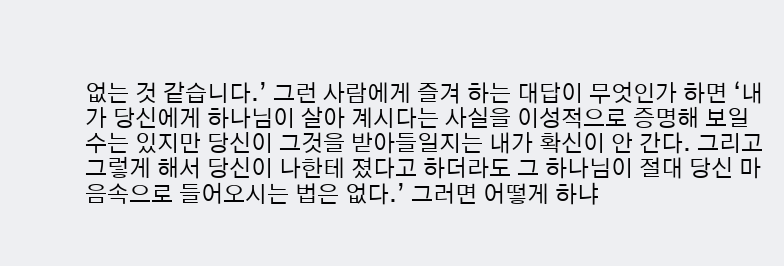없는 것 같습니다.’ 그런 사람에게 즐겨 하는 대답이 무엇인가 하면 ‘내가 당신에게 하나님이 살아 계시다는 사실을 이성적으로 증명해 보일 수는 있지만 당신이 그것을 받아들일지는 내가 확신이 안 간다. 그리고 그렇게 해서 당신이 나한테 졌다고 하더라도 그 하나님이 절대 당신 마음속으로 들어오시는 법은 없다.’ 그러면 어떻게 하냐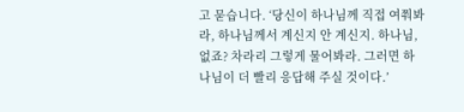고 묻습니다. ‘당신이 하나님께 직접 여쭤봐라, 하나님께서 계신지 안 계신지. 하나님, 없죠? 차라리 그렇게 물어봐라. 그러면 하나님이 더 빨리 응답해 주실 것이다.’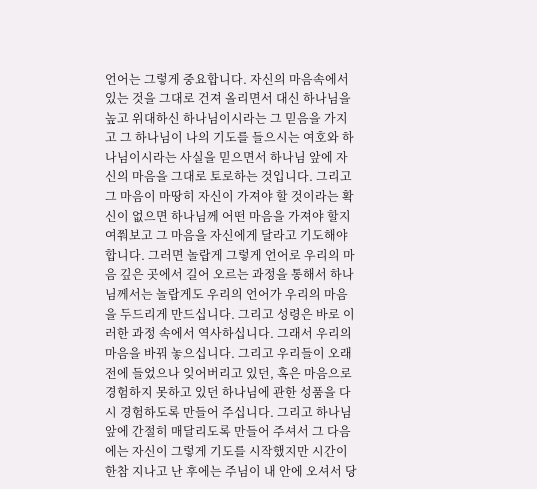언어는 그렇게 중요합니다. 자신의 마음속에서 있는 것을 그대로 건져 올리면서 대신 하나님을 높고 위대하신 하나님이시라는 그 믿음을 가지고 그 하나님이 나의 기도를 들으시는 여호와 하나님이시라는 사실을 믿으면서 하나님 앞에 자신의 마음을 그대로 토로하는 것입니다. 그리고 그 마음이 마땅히 자신이 가져야 할 것이라는 확신이 없으면 하나님께 어떤 마음을 가져야 할지 여쭤보고 그 마음을 자신에게 달라고 기도해야 합니다. 그러면 놀랍게 그렇게 언어로 우리의 마음 깊은 곳에서 길어 오르는 과정을 통해서 하나님께서는 놀랍게도 우리의 언어가 우리의 마음을 두드리게 만드십니다. 그리고 성령은 바로 이러한 과정 속에서 역사하십니다. 그래서 우리의 마음을 바꿔 놓으십니다. 그리고 우리들이 오래 전에 들었으나 잊어버리고 있던, 혹은 마음으로 경험하지 못하고 있던 하나님에 관한 성품을 다시 경험하도록 만들어 주십니다. 그리고 하나님 앞에 간절히 매달리도록 만들어 주셔서 그 다음에는 자신이 그렇게 기도를 시작했지만 시간이 한참 지나고 난 후에는 주님이 내 안에 오셔서 당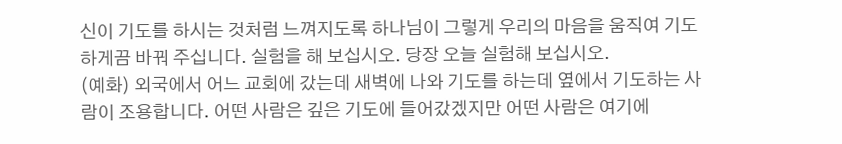신이 기도를 하시는 것처럼 느껴지도록 하나님이 그렇게 우리의 마음을 움직여 기도하게끔 바꿔 주십니다. 실험을 해 보십시오. 당장 오늘 실험해 보십시오.
(예화) 외국에서 어느 교회에 갔는데 새벽에 나와 기도를 하는데 옆에서 기도하는 사람이 조용합니다. 어떤 사람은 깊은 기도에 들어갔겠지만 어떤 사람은 여기에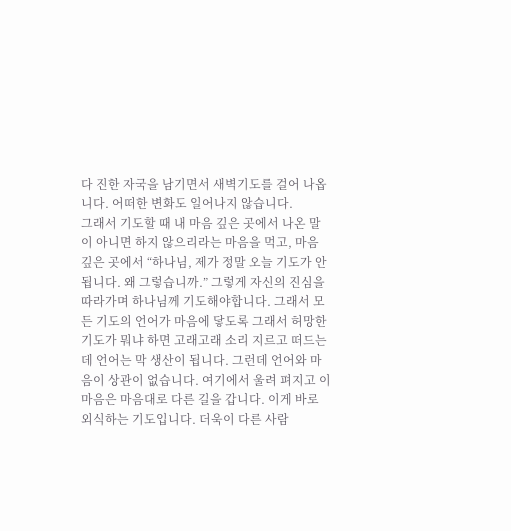다 진한 자국을 남기면서 새벽기도를 걸어 나옵니다. 어떠한 변화도 일어나지 않습니다.
그래서 기도할 때 내 마음 깊은 곳에서 나온 말이 아니면 하지 않으리라는 마음을 먹고, 마음 깊은 곳에서 “하나님, 제가 정말 오늘 기도가 안 됩니다. 왜 그렇습니까.” 그렇게 자신의 진심을 따라가며 하나님께 기도해야합니다. 그래서 모든 기도의 언어가 마음에 닿도록 그래서 허망한 기도가 뭐냐 하면 고래고래 소리 지르고 떠드는데 언어는 막 생산이 됩니다. 그런데 언어와 마음이 상관이 없습니다. 여기에서 울려 펴지고 이 마음은 마음대로 다른 길을 갑니다. 이게 바로 외식하는 기도입니다. 더욱이 다른 사람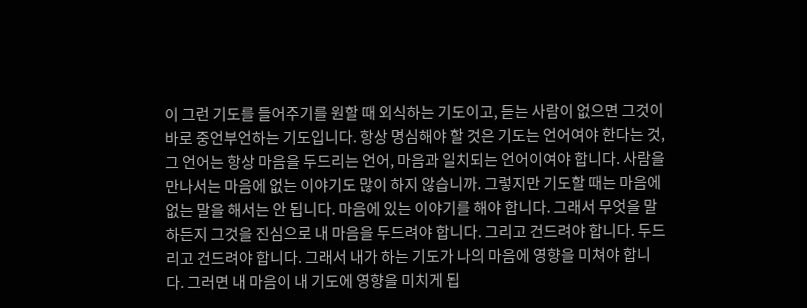이 그런 기도를 들어주기를 원할 때 외식하는 기도이고, 듣는 사람이 없으면 그것이 바로 중언부언하는 기도입니다. 항상 명심해야 할 것은 기도는 언어여야 한다는 것, 그 언어는 항상 마음을 두드리는 언어, 마음과 일치되는 언어이여야 합니다. 사람을 만나서는 마음에 없는 이야기도 많이 하지 않습니까. 그렇지만 기도할 때는 마음에 없는 말을 해서는 안 됩니다. 마음에 있는 이야기를 해야 합니다. 그래서 무엇을 말하든지 그것을 진심으로 내 마음을 두드려야 합니다. 그리고 건드려야 합니다. 두드리고 건드려야 합니다. 그래서 내가 하는 기도가 나의 마음에 영향을 미쳐야 합니다. 그러면 내 마음이 내 기도에 영향을 미치게 됩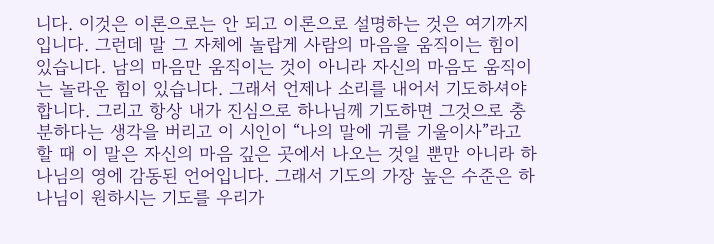니다. 이것은 이론으로는 안 되고 이론으로 설명하는 것은 여기까지입니다. 그런데 말 그 자체에 놀랍게 사람의 마음을 움직이는 힘이 있습니다. 남의 마음만 움직이는 것이 아니라 자신의 마음도 움직이는 놀라운 힘이 있습니다. 그래서 언제나 소리를 내어서 기도하셔야 합니다. 그리고 항상 내가 진심으로 하나님께 기도하면 그것으로 충분하다는 생각을 버리고 이 시인이 “나의 말에 귀를 기울이사”라고 할 때 이 말은 자신의 마음 깊은 곳에서 나오는 것일 뿐만 아니라 하나님의 영에 감동된 언어입니다. 그래서 기도의 가장 높은 수준은 하나님이 원하시는 기도를 우리가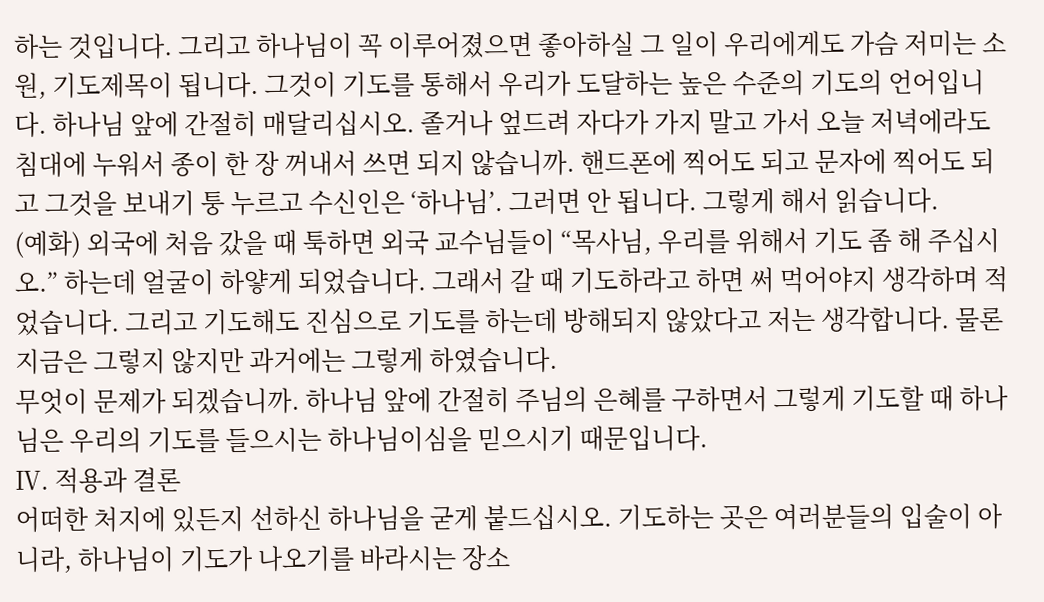하는 것입니다. 그리고 하나님이 꼭 이루어졌으면 좋아하실 그 일이 우리에게도 가슴 저미는 소원, 기도제목이 됩니다. 그것이 기도를 통해서 우리가 도달하는 높은 수준의 기도의 언어입니다. 하나님 앞에 간절히 매달리십시오. 졸거나 엎드려 자다가 가지 말고 가서 오늘 저녁에라도 침대에 누워서 종이 한 장 꺼내서 쓰면 되지 않습니까. 핸드폰에 찍어도 되고 문자에 찍어도 되고 그것을 보내기 퉁 누르고 수신인은 ‘하나님’. 그러면 안 됩니다. 그렇게 해서 읽습니다.
(예화) 외국에 처음 갔을 때 툭하면 외국 교수님들이 “목사님, 우리를 위해서 기도 좀 해 주십시오.” 하는데 얼굴이 하얗게 되었습니다. 그래서 갈 때 기도하라고 하면 써 먹어야지 생각하며 적었습니다. 그리고 기도해도 진심으로 기도를 하는데 방해되지 않았다고 저는 생각합니다. 물론 지금은 그렇지 않지만 과거에는 그렇게 하였습니다.
무엇이 문제가 되겠습니까. 하나님 앞에 간절히 주님의 은혜를 구하면서 그렇게 기도할 때 하나님은 우리의 기도를 들으시는 하나님이심을 믿으시기 때문입니다.
Ⅳ. 적용과 결론
어떠한 처지에 있든지 선하신 하나님을 굳게 붙드십시오. 기도하는 곳은 여러분들의 입술이 아니라, 하나님이 기도가 나오기를 바라시는 장소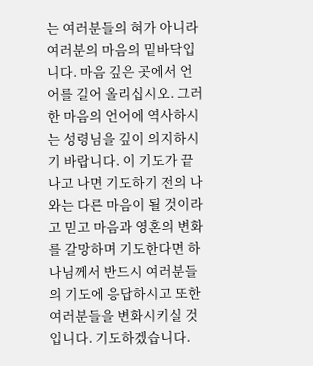는 여러분들의 혀가 아니라 여러분의 마음의 밑바닥입니다. 마음 깊은 곳에서 언어를 길어 올리십시오. 그러한 마음의 언어에 역사하시는 성령님을 깊이 의지하시기 바랍니다. 이 기도가 끝나고 나면 기도하기 전의 나와는 다른 마음이 될 것이라고 믿고 마음과 영혼의 변화를 갈망하며 기도한다면 하나님께서 반드시 여러분들의 기도에 응답하시고 또한 여러분들을 변화시키실 것입니다. 기도하겠습니다.